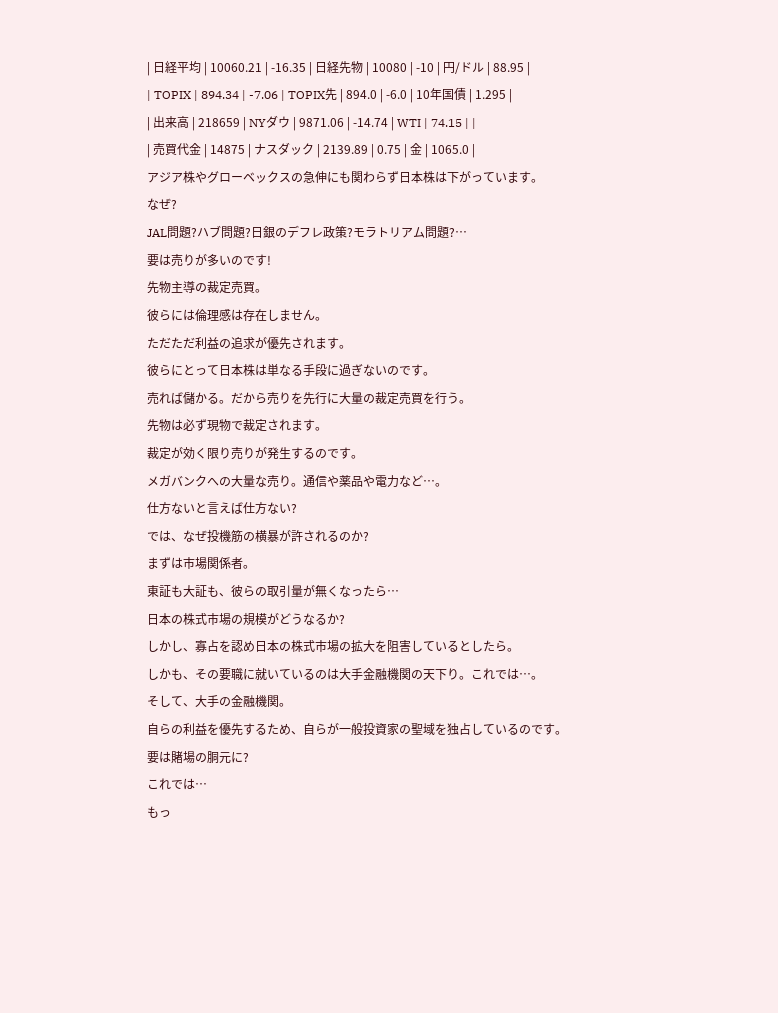| 日経平均 | 10060.21 | -16.35 | 日経先物 | 10080 | -10 | 円/ドル | 88.95 |
| TOPIX | 894.34 | -7.06 | TOPIX先 | 894.0 | -6.0 | 10年国債 | 1.295 |
| 出来高 | 218659 | NYダウ | 9871.06 | -14.74 | WTI | 74.15 | |
| 売買代金 | 14875 | ナスダック | 2139.89 | 0.75 | 金 | 1065.0 |
アジア株やグローベックスの急伸にも関わらず日本株は下がっています。
なぜ?
JAL問題?ハブ問題?日銀のデフレ政策?モラトリアム問題?…
要は売りが多いのです!
先物主導の裁定売買。
彼らには倫理感は存在しません。
ただただ利益の追求が優先されます。
彼らにとって日本株は単なる手段に過ぎないのです。
売れば儲かる。だから売りを先行に大量の裁定売買を行う。
先物は必ず現物で裁定されます。
裁定が効く限り売りが発生するのです。
メガバンクへの大量な売り。通信や薬品や電力など…。
仕方ないと言えば仕方ない?
では、なぜ投機筋の横暴が許されるのか?
まずは市場関係者。
東証も大証も、彼らの取引量が無くなったら…
日本の株式市場の規模がどうなるか?
しかし、寡占を認め日本の株式市場の拡大を阻害しているとしたら。
しかも、その要職に就いているのは大手金融機関の天下り。これでは…。
そして、大手の金融機関。
自らの利益を優先するため、自らが一般投資家の聖域を独占しているのです。
要は賭場の胴元に?
これでは…
もっ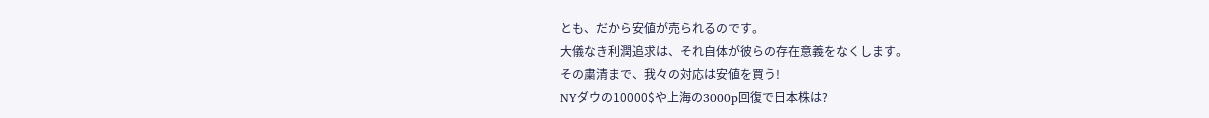とも、だから安値が売られるのです。
大儀なき利潤追求は、それ自体が彼らの存在意義をなくします。
その粛清まで、我々の対応は安値を買う!
NYダウの10000$や上海の3000p回復で日本株は?